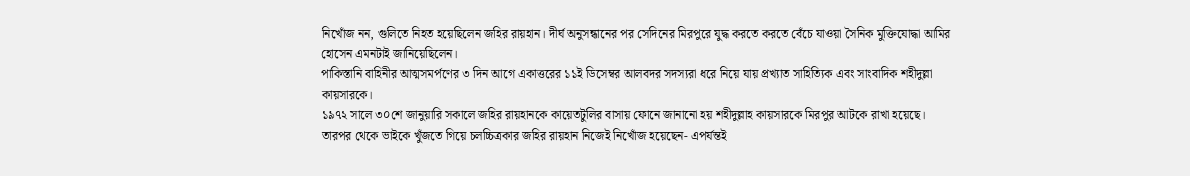নিখোঁজ নন, গুলিতে নিহত হয়েছিলেন জহির রায়হান। দীর্ঘ অনুসন্ধানের পর সেদিনের মিরপুরে যুদ্ধ করতে করতে বেঁচে যাওয়া সৈনিক মুক্তিযোদ্ধা আমির হোসেন এমনটাই জানিয়েছিলেন।
পাকিস্তানি বাহিনীর আত্মসমর্পণের ৩ দিন আগে একাত্তরের ১১ই ডিসেম্বর আলবদর সদস্যরা ধরে নিয়ে যায় প্রখ্যাত সাহিত্যিক এবং সাংবাদিক শহীদুল্লা কায়সারকে।
১৯৭২ সালে ৩০শে জানুয়ারি সকালে জহির রায়হানকে কায়েতটুলির বাসায় ফোনে জানানো হয় শহীদুল্লাহ কায়সারকে মিরপুর আটকে রাখা হয়েছে। তারপর থেকে ভাইকে খুঁজতে গিয়ে চলচ্চিত্রকার জহির রায়হান নিজেই নিখোঁজ হয়েছেন- এপর্যন্তই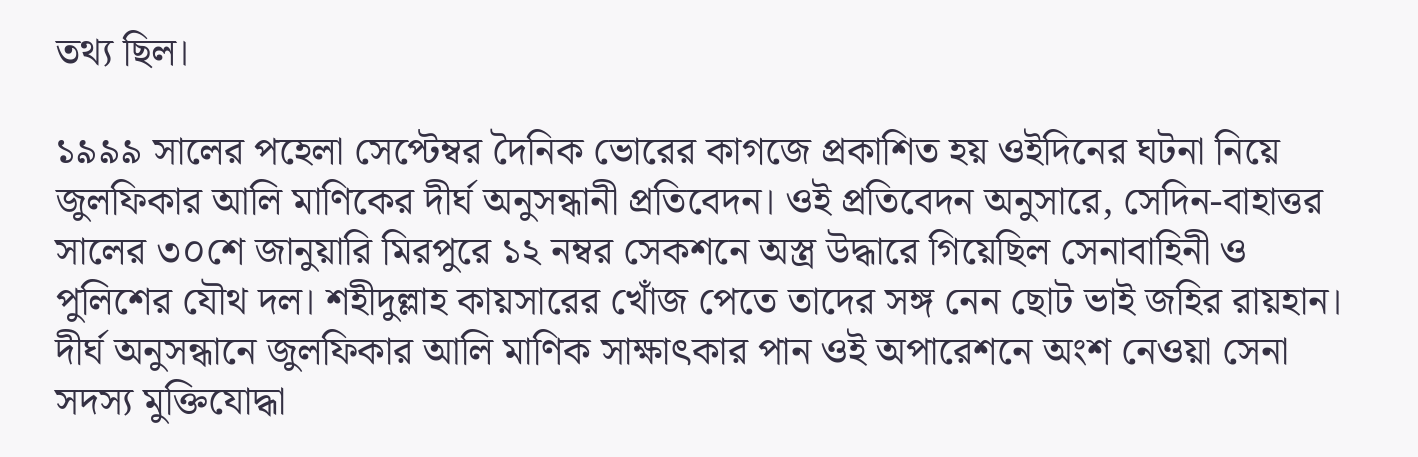তথ্য ছিল।

১৯৯৯ সালের পহেলা সেপ্টেম্বর দৈনিক ভোরের কাগজে প্রকাশিত হয় ওইদিনের ঘটনা নিয়ে জুলফিকার আলি মাণিকের দীর্ঘ অনুসন্ধানী প্রতিবেদন। ওই প্রতিবেদন অনুসারে, সেদিন-বাহাত্তর সালের ৩০শে জানুয়ারি মিরপুরে ১২ নম্বর সেকশনে অস্ত্র উদ্ধারে গিয়েছিল সেনাবাহিনী ও পুলিশের যৌথ দল। শহীদুল্লাহ কায়সারের খোঁজ পেতে তাদের সঙ্গ নেন ছোট ভাই জহির রায়হান।
দীর্ঘ অনুসন্ধানে জুলফিকার আলি মাণিক সাক্ষাৎকার পান ওই অপারেশনে অংশ নেওয়া সেনা সদস্য মুক্তিযোদ্ধা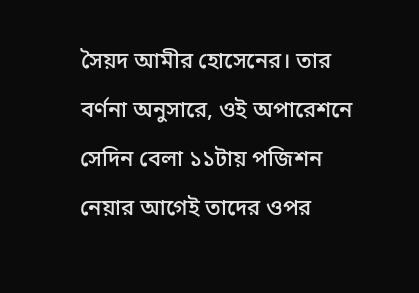সৈয়দ আমীর হোসেনের। তার বর্ণনা অনুসারে, ওই অপারেশনে সেদিন বেলা ১১টায় পজিশন নেয়ার আগেই তাদের ওপর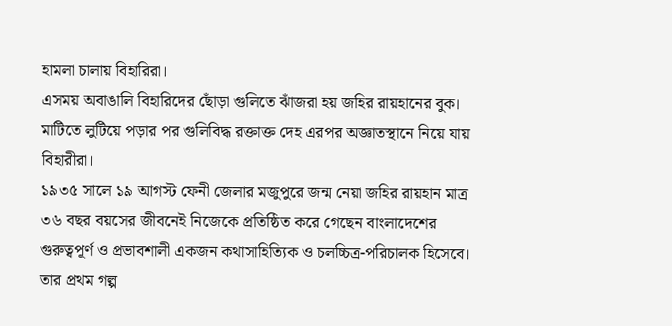হামলা চালায় বিহারিরা।
এসময় অবাঙালি বিহারিদের ছোঁড়া গুলিতে ঝাঁজরা হয় জহির রায়হানের বুক। মাটিতে লুটিয়ে পড়ার পর গুলিবিদ্ধ রক্তাক্ত দেহ এরপর অজ্ঞাতস্থানে নিয়ে যায় বিহারীরা।
১৯৩৫ সালে ১৯ আগস্ট ফেনী জেলার মজুপুরে জন্ম নেয়া জহির রায়হান মাত্র ৩৬ বছর বয়সের জীবনেই নিজেকে প্রতিষ্ঠিত করে গেছেন বাংলাদেশের গুরুত্বপূর্ণ ও প্রভাবশালী একজন কথাসাহিত্যিক ও চলচ্চিত্র-পরিচালক হিসেবে। তার প্রথম গল্প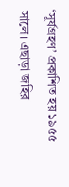‘সূর্যগ্রহণ’ প্রকাশিত হয় ১৯৫৫ সালে। এছাড়া জহির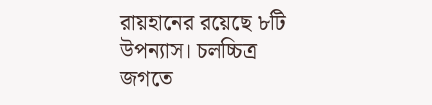রায়হানের রয়েছে ৮টি উপন্যাস। চলচ্চিত্র জগতে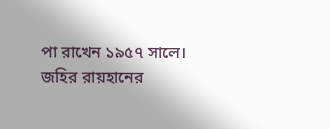পা রাখেন ১৯৫৭ সালে। জহির রায়হানের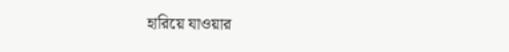হারিয়ে যাওয়ার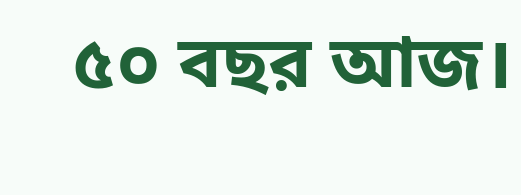৫০ বছর আজ।